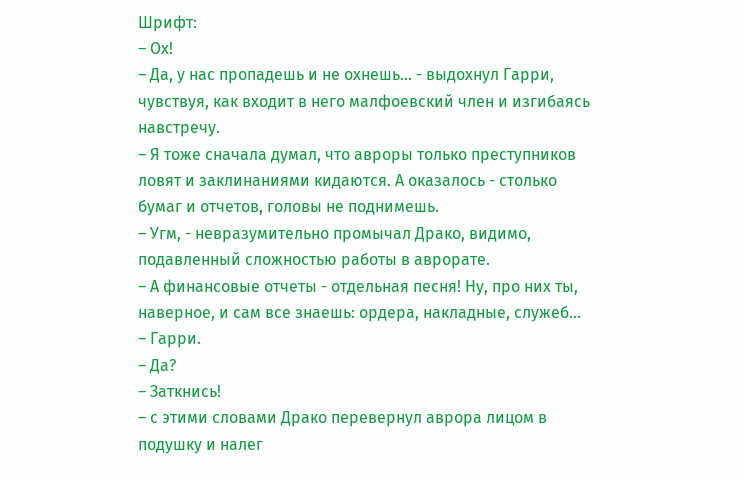Шрифт:
– Ох!
– Да, у нас пропадешь и не охнешь… - выдохнул Гарри, чувствуя, как входит в него малфоевский член и изгибаясь навстречу.
– Я тоже сначала думал, что авроры только преступников ловят и заклинаниями кидаются. А оказалось - столько бумаг и отчетов, головы не поднимешь.
– Угм, - невразумительно промычал Драко, видимо, подавленный сложностью работы в аврорате.
– А финансовые отчеты - отдельная песня! Ну, про них ты, наверное, и сам все знаешь: ордера, накладные, служеб…
– Гарри.
– Да?
– Заткнись!
– с этими словами Драко перевернул аврора лицом в подушку и налег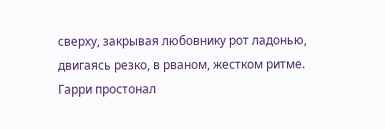сверху, закрывая любовнику рот ладонью, двигаясь резко, в рваном, жестком ритме.
Гарри простонал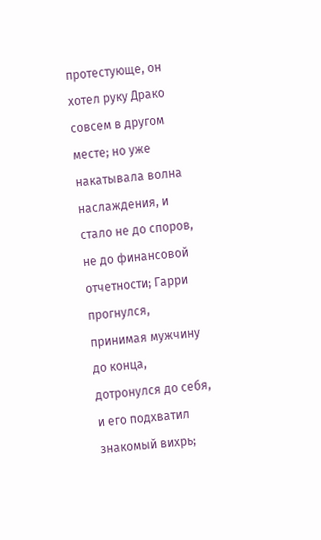протестующе, он хотел руку Драко совсем в другом месте; но уже накатывала волна наслаждения, и стало не до споров, не до финансовой отчетности; Гарри прогнулся, принимая мужчину до конца, дотронулся до себя, и его подхватил знакомый вихрь;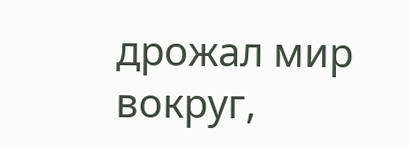дрожал мир вокруг,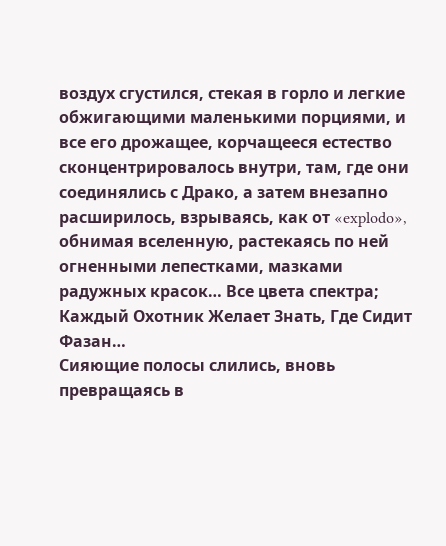воздух сгустился, стекая в горло и легкие обжигающими маленькими порциями, и все его дрожащее, корчащееся естество сконцентрировалось внутри, там, где они соединялись с Драко, а затем внезапно расширилось, взрываясь, как от «explodo», обнимая вселенную, растекаясь по ней огненными лепестками, мазками радужных красок… Все цвета спектра; Каждый Охотник Желает Знать, Где Сидит Фазан…
Сияющие полосы слились, вновь превращаясь в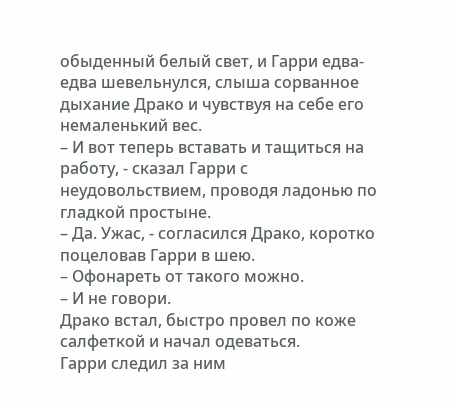обыденный белый свет, и Гарри едва-едва шевельнулся, слыша сорванное дыхание Драко и чувствуя на себе его немаленький вес.
– И вот теперь вставать и тащиться на работу, - сказал Гарри с неудовольствием, проводя ладонью по гладкой простыне.
– Да. Ужас, - согласился Драко, коротко поцеловав Гарри в шею.
– Офонареть от такого можно.
– И не говори.
Драко встал, быстро провел по коже салфеткой и начал одеваться.
Гарри следил за ним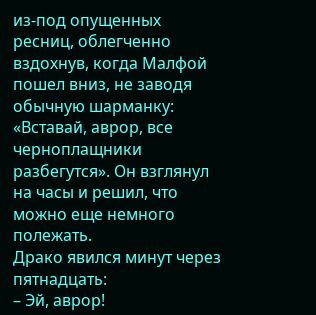из-под опущенных ресниц, облегченно вздохнув, когда Малфой пошел вниз, не заводя обычную шарманку: «Вставай, аврор, все черноплащники разбегутся». Он взглянул на часы и решил, что можно еще немного полежать.
Драко явился минут через пятнадцать:
– Эй, аврор!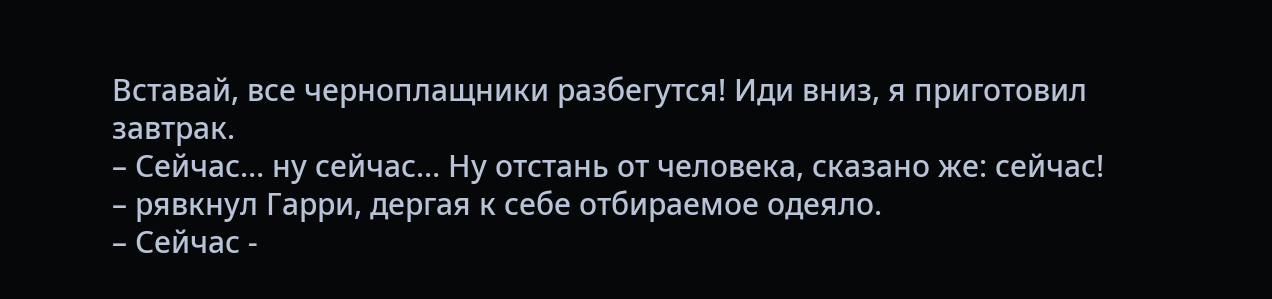Вставай, все черноплащники разбегутся! Иди вниз, я приготовил завтрак.
– Сейчас… ну сейчас… Ну отстань от человека, сказано же: сейчас!
– рявкнул Гарри, дергая к себе отбираемое одеяло.
– Сейчас -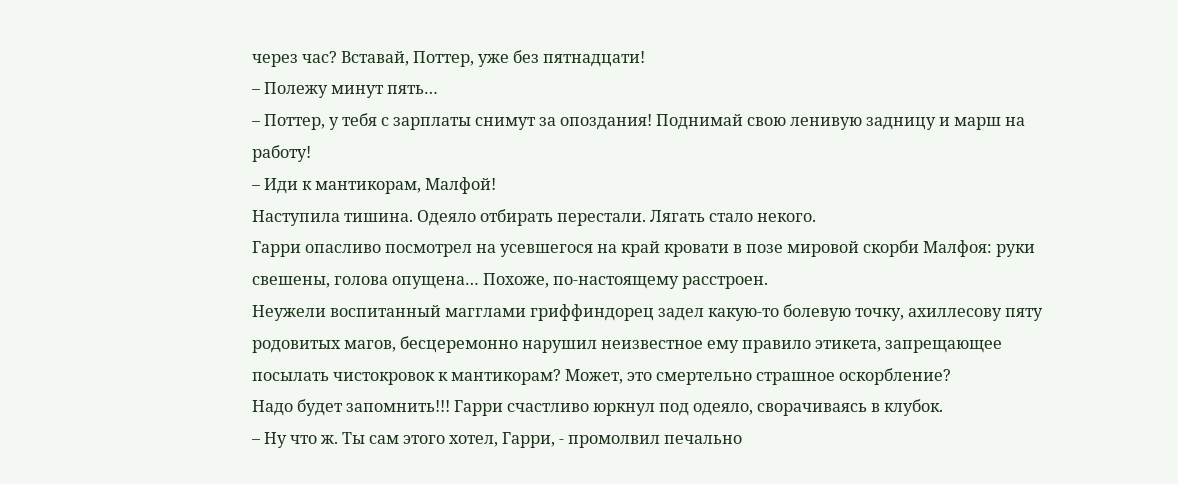через час? Вставай, Поттер, уже без пятнадцати!
– Полежу минут пять…
– Поттер, у тебя с зарплаты снимут за опоздания! Поднимай свою ленивую задницу и марш на работу!
– Иди к мантикорам, Малфой!
Наступила тишина. Одеяло отбирать перестали. Лягать стало некого.
Гарри опасливо посмотрел на усевшегося на край кровати в позе мировой скорби Малфоя: руки свешены, голова опущена… Похоже, по-настоящему расстроен.
Неужели воспитанный магглами гриффиндорец задел какую-то болевую точку, ахиллесову пяту родовитых магов, бесцеремонно нарушил неизвестное ему правило этикета, запрещающее посылать чистокровок к мантикорам? Может, это смертельно страшное оскорбление?
Надо будет запомнить!!! Гарри счастливо юркнул под одеяло, сворачиваясь в клубок.
– Ну что ж. Ты сам этого хотел, Гарри, - промолвил печально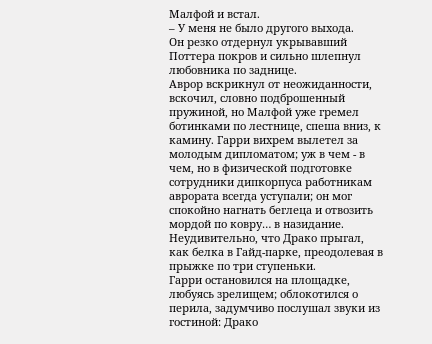Малфой и встал.
– У меня не было другого выхода.
Он резко отдернул укрывавший Поттера покров и сильно шлепнул любовника по заднице.
Аврор вскрикнул от неожиданности, вскочил, словно подброшенный пружиной, но Малфой уже гремел ботинками по лестнице, спеша вниз, к камину. Гарри вихрем вылетел за молодым дипломатом; уж в чем - в чем, но в физической подготовке сотрудники дипкорпуса работникам аврората всегда уступали; он мог спокойно нагнать беглеца и отвозить мордой по ковру… в назидание.
Неудивительно, что Драко прыгал, как белка в Гайд-парке, преодолевая в прыжке по три ступеньки.
Гарри остановился на площадке, любуясь зрелищем; облокотился о перила, задумчиво послушал звуки из гостиной: Драко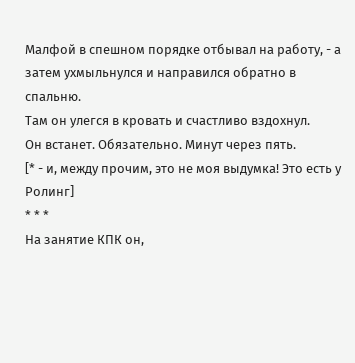Малфой в спешном порядке отбывал на работу, - а затем ухмыльнулся и направился обратно в спальню.
Там он улегся в кровать и счастливо вздохнул.
Он встанет. Обязательно. Минут через пять.
[* - и, между прочим, это не моя выдумка! Это есть у Ролинг]
* * *
На занятие КПК он,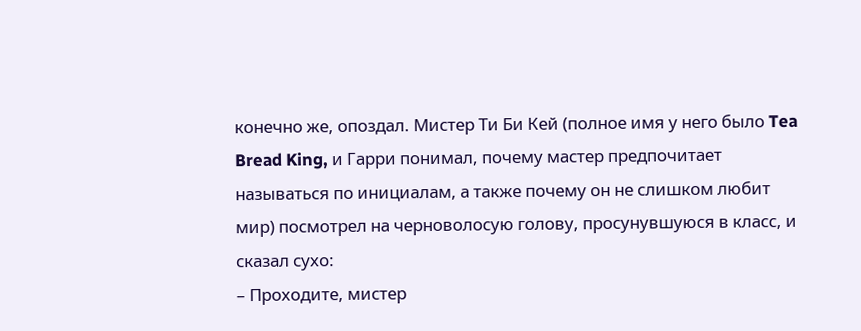конечно же, опоздал. Мистер Ти Би Кей (полное имя у него было Tea Bread King, и Гарри понимал, почему мастер предпочитает называться по инициалам, а также почему он не слишком любит мир) посмотрел на черноволосую голову, просунувшуюся в класс, и сказал сухо:
– Проходите, мистер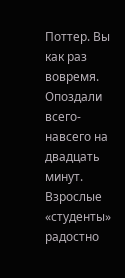Поттер. Вы как раз вовремя. Опоздали всего-навсего на двадцать минут.
Взрослые «студенты» радостно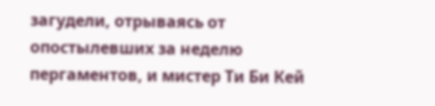загудели, отрываясь от опостылевших за неделю пергаментов, и мистер Ти Би Кей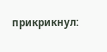прикрикнул: